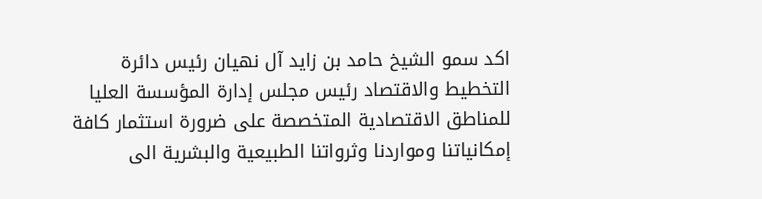اكد سمو الشيخ حامد بن زايد آل نهيان رئيس دائرة التخطيط والاقتصاد رئيس مجلس إدارة المؤسسة العليا للمناطق الاقتصادية المتخصصة على ضرورة استثمار كافة إمكانياتنا ومواردنا وثرواتنا الطبيعية والبشرية الى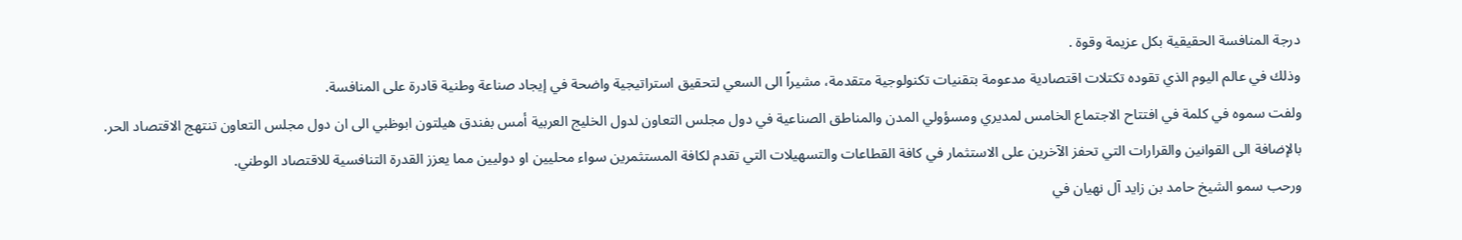درجة المنافسة الحقيقية بكل عزيمة وقوة .
وذلك في عالم اليوم الذي تقوده تكتلات اقتصادية مدعومة بتقنيات تكنولوجية متقدمة، مشيراً الى السعي لتحقيق استراتيجية واضحة في إيجاد صناعة وطنية قادرة على المنافسة.
ولفت سموه في كلمة في افتتاح الاجتماع الخامس لمديري ومسؤولي المدن والمناطق الصناعية في دول مجلس التعاون لدول الخليج العربية أمس بفندق هيلتون ابوظبي الى ان دول مجلس التعاون تنتهج الاقتصاد الحر.
بالإضافة الى القوانين والقرارات التي تحفز الآخرين على الاستثمار في كافة القطاعات والتسهيلات التي تقدم لكافة المستثمرين سواء محليين او دوليين مما يعزز القدرة التنافسية للاقتصاد الوطني.
ورحب سمو الشيخ حامد بن زايد آل نهيان في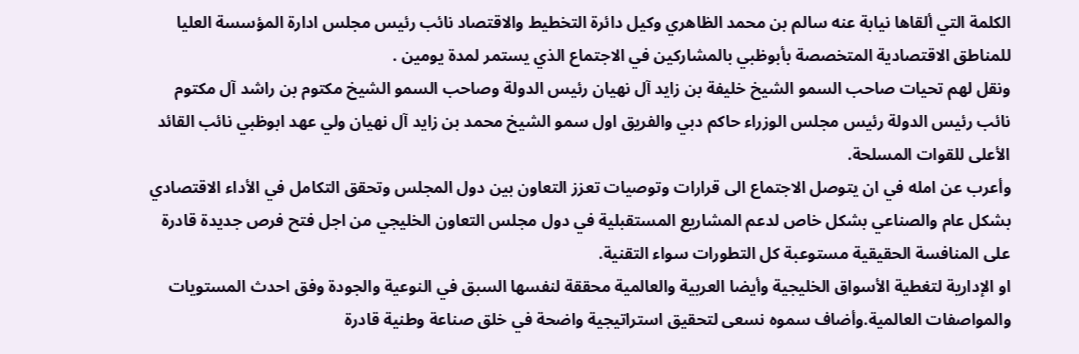الكلمة التي ألقاها نيابة عنه سالم بن محمد الظاهري وكيل دائرة التخطيط والاقتصاد نائب رئيس مجلس ادارة المؤسسة العليا للمناطق الاقتصادية المتخصصة بأبوظبي بالمشاركين في الاجتماع الذي يستمر لمدة يومين .
ونقل لهم تحيات صاحب السمو الشيخ خليفة بن زايد آل نهيان رئيس الدولة وصاحب السمو الشيخ مكتوم بن راشد آل مكتوم نائب رئيس الدولة رئيس مجلس الوزراء حاكم دبي والفريق اول سمو الشيخ محمد بن زايد آل نهيان ولي عهد ابوظبي نائب القائد الأعلى للقوات المسلحة.
وأعرب عن امله في ان يتوصل الاجتماع الى قرارات وتوصيات تعزز التعاون بين دول المجلس وتحقق التكامل في الأداء الاقتصادي بشكل عام والصناعي بشكل خاص لدعم المشاريع المستقبلية في دول مجلس التعاون الخليجي من اجل فتح فرص جديدة قادرة على المنافسة الحقيقية مستوعبة كل التطورات سواء التقنية.
او الإدارية لتغطية الأسواق الخليجية وأيضا العربية والعالمية محققة لنفسها السبق في النوعية والجودة وفق احدث المستويات والمواصفات العالمية.وأضاف سموه نسعى لتحقيق استراتيجية واضحة في خلق صناعة وطنية قادرة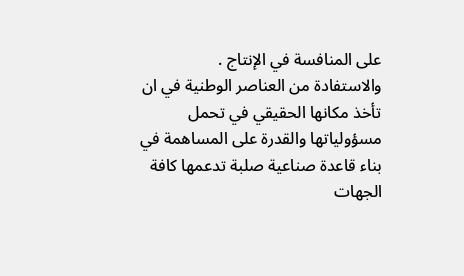على المنافسة في الإنتاج .
والاستفادة من العناصر الوطنية في ان تأخذ مكانها الحقيقي في تحمل مسؤولياتها والقدرة على المساهمة في بناء قاعدة صناعية صلبة تدعمها كافة الجهات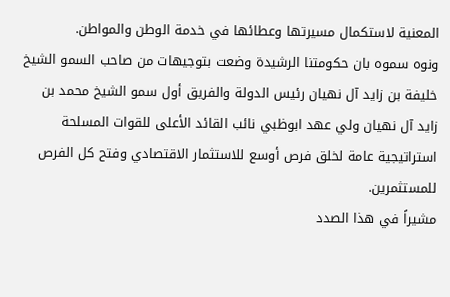المعنية لاستكمال مسيرتها وعطائها في خدمة الوطن والمواطن.
ونوه سموه بان حكومتنا الرشيدة وضعت بتوجيهات من صاحب السمو الشيخ خليفة بن زايد آل نهيان رئيس الدولة والفريق أول سمو الشيخ محمد بن زايد آل نهيان ولي عهد ابوظبي نائب القائد الأعلى للقوات المسلحة استراتيجية عامة لخلق فرص أوسع للاستثمار الاقتصادي وفتح كل الفرص للمستثمرين.
مشيراً في هذا الصدد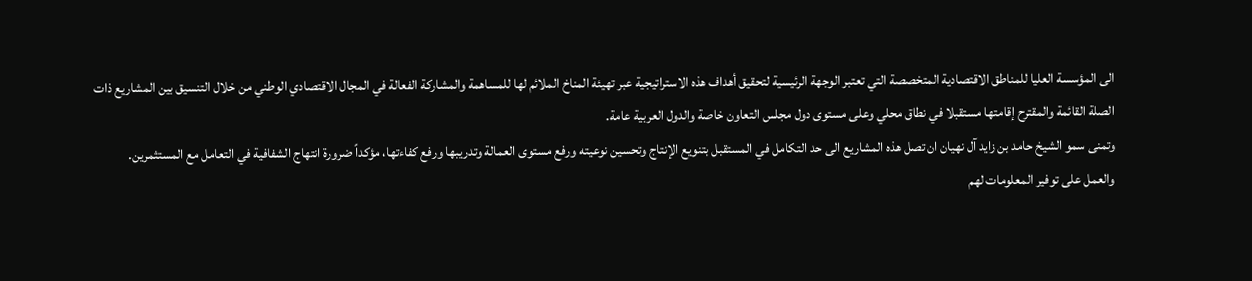الى المؤسسة العليا للمناطق الاقتصادية المتخصصة التي تعتبر الوجهة الرئيسية لتحقيق أهداف هذه الاستراتيجية عبر تهيئة المناخ الملائم لها للمساهمة والمشاركة الفعالة في المجال الاقتصادي الوطني من خلال التنسيق بين المشاريع ذات الصلة القائمة والمقترح إقامتها مستقبلا في نطاق محلي وعلى مستوى دول مجلس التعاون خاصة والدول العربية عامة.
وتمنى سمو الشيخ حامد بن زايد آل نهيان ان تصل هذه المشاريع الى حد التكامل في المستقبل بتنويع الإنتاج وتحسين نوعيته ورفع مستوى العمالة وتدريبها ورفع كفاءتها، مؤكداً ضرورة انتهاج الشفافية في التعامل مع المستثمرين.
والعمل على توفير المعلومات لهم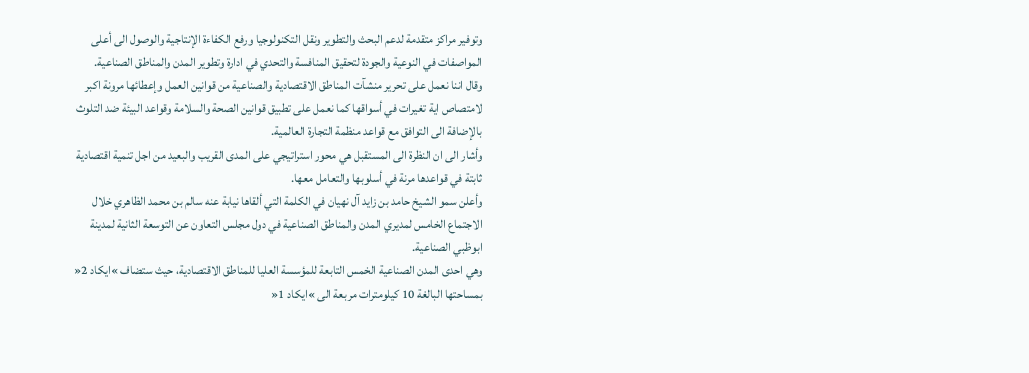وتوفير مراكز متقدمة لدعم البحث والتطوير ونقل التكنولوجيا ورفع الكفاءة الإنتاجية والوصول الى أعلى المواصفات في النوعية والجودة لتحقيق المنافسة والتحدي في ادارة وتطوير المدن والمناطق الصناعية.
وقال اننا نعمل على تحرير منشآت المناطق الاقتصادية والصناعية من قوانين العمل وإعطائها مرونة اكبر لامتصاص اية تغيرات في أسواقها كما نعمل على تطبيق قوانين الصحة والسلامة وقواعد البيئة ضد التلوث بالإضافة الى التوافق مع قواعد منظمة التجارة العالمية.
وأشار الى ان النظرة الى المستقبل هي محور استراتيجي على المدى القريب والبعيد من اجل تنمية اقتصادية ثابتة في قواعدها مرنة في أسلوبها والتعامل معها.
وأعلن سمو الشيخ حامد بن زايد آل نهيان في الكلمة التي ألقاها نيابة عنه سالم بن محمد الظاهري خلال الاجتماع الخامس لمديري المدن والمناطق الصناعية في دول مجلس التعاون عن التوسعة الثانية لمدينة ابوظبي الصناعية.
وهي احدى المدن الصناعية الخمس التابعة للمؤسسة العليا للمناطق الاقتصادية، حيث ستضاف »ايكاد 2« بمساحتها البالغة 10 كيلومترات مربعة الى »ايكاد 1«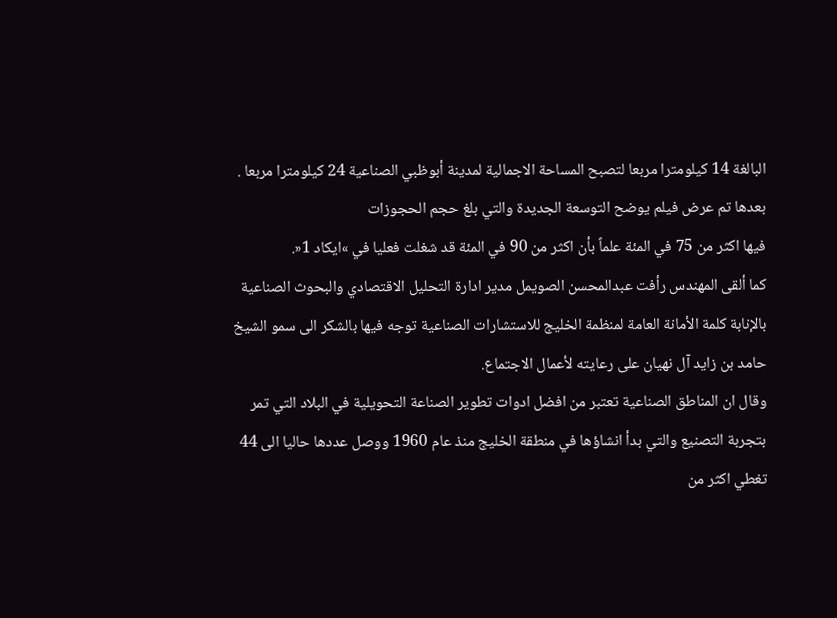البالغة 14 كيلومترا مربعا لتصبح المساحة الاجمالية لمدينة أبوظبي الصناعية 24 كيلومترا مربعا .
بعدها تم عرض فيلم يوضح التوسعة الجديدة والتي بلغ حجم الحجوزات
فيها اكثر من 75 في المئة علماً بأن اكثر من 90 في المئة قد شغلت فعليا في »ايكاد 1«.
كما ألقى المهندس رأفت عبدالمحسن الصويمل مدير ادارة التحليل الاقتصادي والبحوث الصناعية بالإنابة كلمة الأمانة العامة لمنظمة الخليج للاستشارات الصناعية توجه فيها بالشكر الى سمو الشيخ حامد بن زايد آل نهيان على رعايته لأعمال الاجتماع.
وقال ان المناطق الصناعية تعتبر من افضل ادوات تطوير الصناعة التحويلية في البلاد التي تمر بتجربة التصنيع والتي بدأ انشاؤها في منطقة الخليج منذ عام 1960 ووصل عددها حاليا الى 44 تغطي اكثر من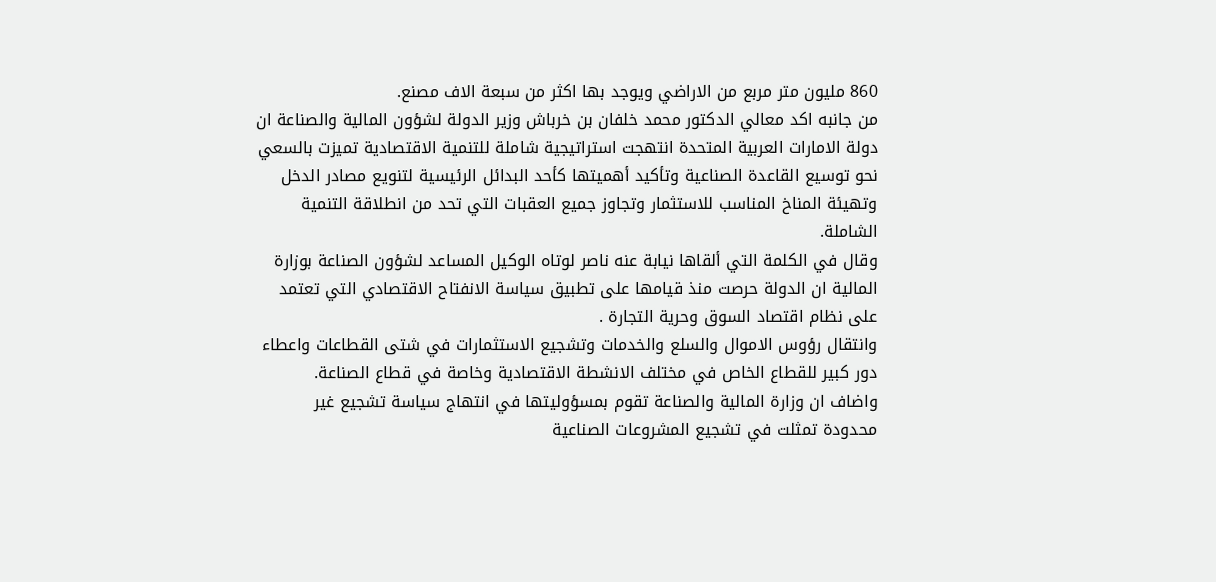860 مليون متر مربع من الاراضي ويوجد بها اكثر من سبعة الاف مصنع.
من جانبه اكد معالي الدكتور محمد خلفان بن خرباش وزير الدولة لشؤون المالية والصناعة ان دولة الامارات العربية المتحدة انتهجت استراتيجية شاملة للتنمية الاقتصادية تميزت بالسعي نحو توسيع القاعدة الصناعية وتأكيد أهميتها كأحد البدائل الرئيسية لتنويع مصادر الدخل وتهيئة المناخ المناسب للاستثمار وتجاوز جميع العقبات التي تحد من انطلاقة التنمية الشاملة.
وقال في الكلمة التي ألقاها نيابة عنه ناصر لوتاه الوكيل المساعد لشؤون الصناعة بوزارة المالية ان الدولة حرصت منذ قيامها على تطبيق سياسة الانفتاح الاقتصادي التي تعتمد على نظام اقتصاد السوق وحرية التجارة .
وانتقال رؤوس الاموال والسلع والخدمات وتشجيع الاستثمارات في شتى القطاعات واعطاء دور كبير للقطاع الخاص في مختلف الانشطة الاقتصادية وخاصة في قطاع الصناعة.
واضاف ان وزارة المالية والصناعة تقوم بمسؤوليتها في انتهاج سياسة تشجيع غير محدودة تمثلت في تشجيع المشروعات الصناعية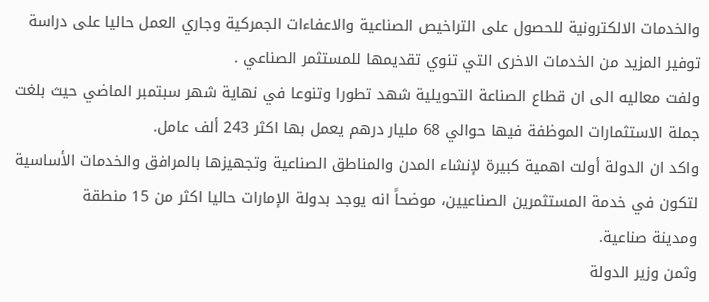والخدمات الالكترونية للحصول على التراخيص الصناعية والاعفاءات الجمركية وجاري العمل حاليا على دراسة توفير المزيد من الخدمات الاخرى التي تنوي تقديمها للمستثمر الصناعي .
ولفت معاليه الى ان قطاع الصناعة التحويلية شهد تطورا وتنوعا في نهاية شهر سبتمبر الماضي حيث بلغت جملة الاستثمارات الموظفة فيها حوالي 68 مليار درهم يعمل بها اكثر 243 ألف عامل.
واكد ان الدولة أولت اهمية كبيرة لإنشاء المدن والمناطق الصناعية وتجهيزها بالمرافق والخدمات الأساسية لتكون في خدمة المستثمرين الصناعيين، موضحاً انه يوجد بدولة الإمارات حاليا اكثر من 15 منطقة
ومدينة صناعية.
وثمن وزير الدولة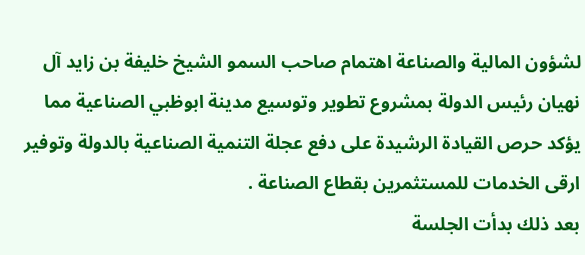لشؤون المالية والصناعة اهتمام صاحب السمو الشيخ خليفة بن زايد آل نهيان رئيس الدولة بمشروع تطوير وتوسيع مدينة ابوظبي الصناعية مما يؤكد حرص القيادة الرشيدة على دفع عجلة التنمية الصناعية بالدولة وتوفير ارقى الخدمات للمستثمرين بقطاع الصناعة .
بعد ذلك بدأت الجلسة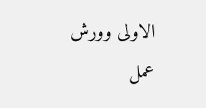الاولى وورش عمل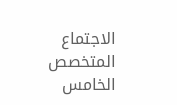الاجتماع المتخصص الخامس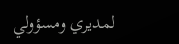لمديري ومسؤولي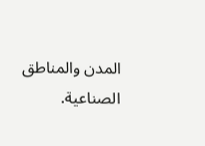المدن والمناطق الصناعية.